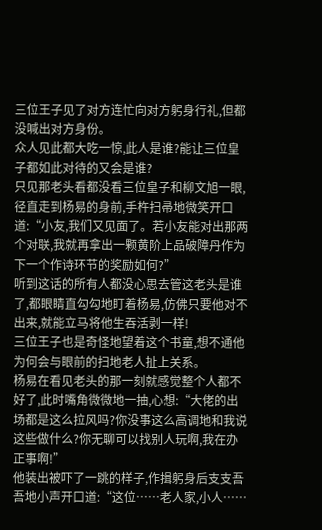三位王子见了对方连忙向对方躬身行礼,但都没喊出对方身份。
众人见此都大吃一惊,此人是谁?能让三位皇子都如此对待的又会是谁?
只见那老头看都没看三位皇子和柳文旭一眼,径直走到杨易的身前,手杵扫帚地微笑开口道:“小友,我们又见面了。若小友能对出那两个对联,我就再拿出一颗黄阶上品破障丹作为下一个作诗环节的奖励如何?”
听到这话的所有人都没心思去管这老头是谁了,都眼睛直勾勾地盯着杨易,仿佛只要他对不出来,就能立马将他生吞活剥一样!
三位王子也是奇怪地望着这个书童,想不通他为何会与眼前的扫地老人扯上关系。
杨易在看见老头的那一刻就感觉整个人都不好了,此时嘴角微微地一抽,心想:“大佬的出场都是这么拉风吗?你没事这么高调地和我说这些做什么?你无聊可以找别人玩啊,我在办正事啊!”
他装出被吓了一跳的样子,作揖躬身后支支吾吾地小声开口道:“这位……老人家,小人……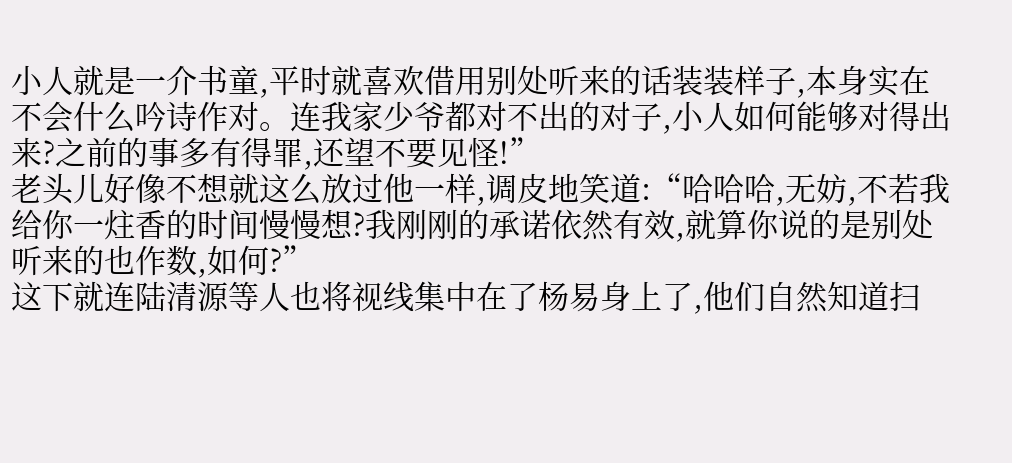小人就是一介书童,平时就喜欢借用别处听来的话装装样子,本身实在不会什么吟诗作对。连我家少爷都对不出的对子,小人如何能够对得出来?之前的事多有得罪,还望不要见怪!”
老头儿好像不想就这么放过他一样,调皮地笑道:“哈哈哈,无妨,不若我给你一炷香的时间慢慢想?我刚刚的承诺依然有效,就算你说的是别处听来的也作数,如何?”
这下就连陆清源等人也将视线集中在了杨易身上了,他们自然知道扫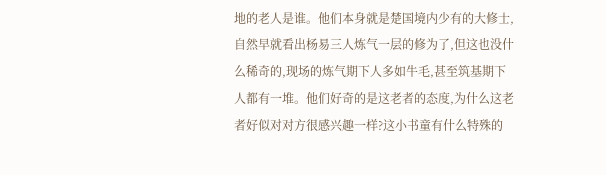地的老人是谁。他们本身就是楚国境内少有的大修士,自然早就看出杨易三人炼气一层的修为了,但这也没什么稀奇的,现场的炼气期下人多如牛毛,甚至筑基期下人都有一堆。他们好奇的是这老者的态度,为什么这老者好似对对方很感兴趣一样?这小书童有什么特殊的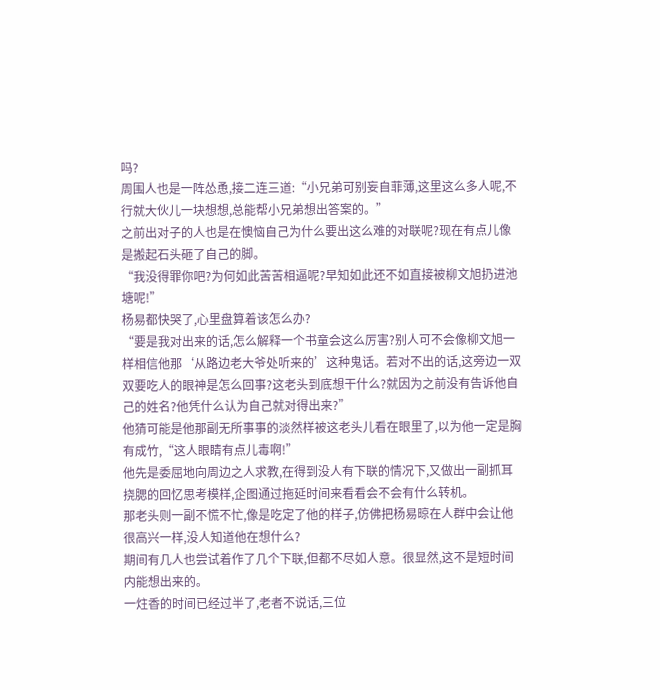吗?
周围人也是一阵怂恿,接二连三道:“小兄弟可别妄自菲薄,这里这么多人呢,不行就大伙儿一块想想,总能帮小兄弟想出答案的。”
之前出对子的人也是在懊恼自己为什么要出这么难的对联呢?现在有点儿像是搬起石头砸了自己的脚。
“我没得罪你吧?为何如此苦苦相逼呢?早知如此还不如直接被柳文旭扔进池塘呢!”
杨易都快哭了,心里盘算着该怎么办?
“要是我对出来的话,怎么解释一个书童会这么厉害?别人可不会像柳文旭一样相信他那‘从路边老大爷处听来的’这种鬼话。若对不出的话,这旁边一双双要吃人的眼神是怎么回事?这老头到底想干什么?就因为之前没有告诉他自己的姓名?他凭什么认为自己就对得出来?”
他猜可能是他那副无所事事的淡然样被这老头儿看在眼里了,以为他一定是胸有成竹,“这人眼睛有点儿毒啊!”
他先是委屈地向周边之人求教,在得到没人有下联的情况下,又做出一副抓耳挠腮的回忆思考模样,企图通过拖延时间来看看会不会有什么转机。
那老头则一副不慌不忙,像是吃定了他的样子,仿佛把杨易晾在人群中会让他很高兴一样,没人知道他在想什么?
期间有几人也尝试着作了几个下联,但都不尽如人意。很显然,这不是短时间内能想出来的。
一炷香的时间已经过半了,老者不说话,三位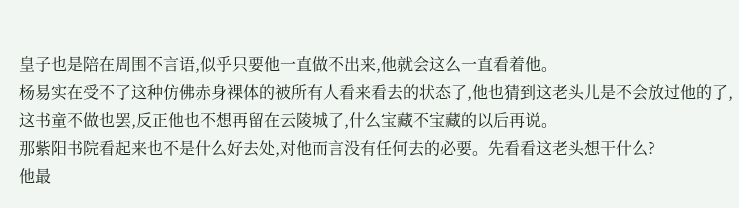皇子也是陪在周围不言语,似乎只要他一直做不出来,他就会这么一直看着他。
杨易实在受不了这种仿佛赤身裸体的被所有人看来看去的状态了,他也猜到这老头儿是不会放过他的了,这书童不做也罢,反正他也不想再留在云陵城了,什么宝藏不宝藏的以后再说。
那紫阳书院看起来也不是什么好去处,对他而言没有任何去的必要。先看看这老头想干什么?
他最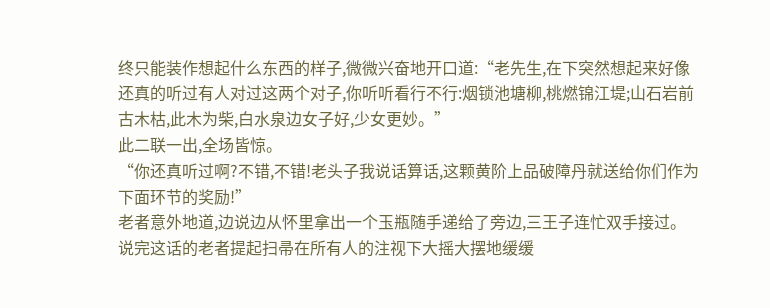终只能装作想起什么东西的样子,微微兴奋地开口道:“老先生,在下突然想起来好像还真的听过有人对过这两个对子,你听听看行不行:烟锁池塘柳,桃燃锦江堤;山石岩前古木枯,此木为柴,白水泉边女子好,少女更妙。”
此二联一出,全场皆惊。
“你还真听过啊?不错,不错!老头子我说话算话,这颗黄阶上品破障丹就送给你们作为下面环节的奖励!”
老者意外地道,边说边从怀里拿出一个玉瓶随手递给了旁边,三王子连忙双手接过。
说完这话的老者提起扫帚在所有人的注视下大摇大摆地缓缓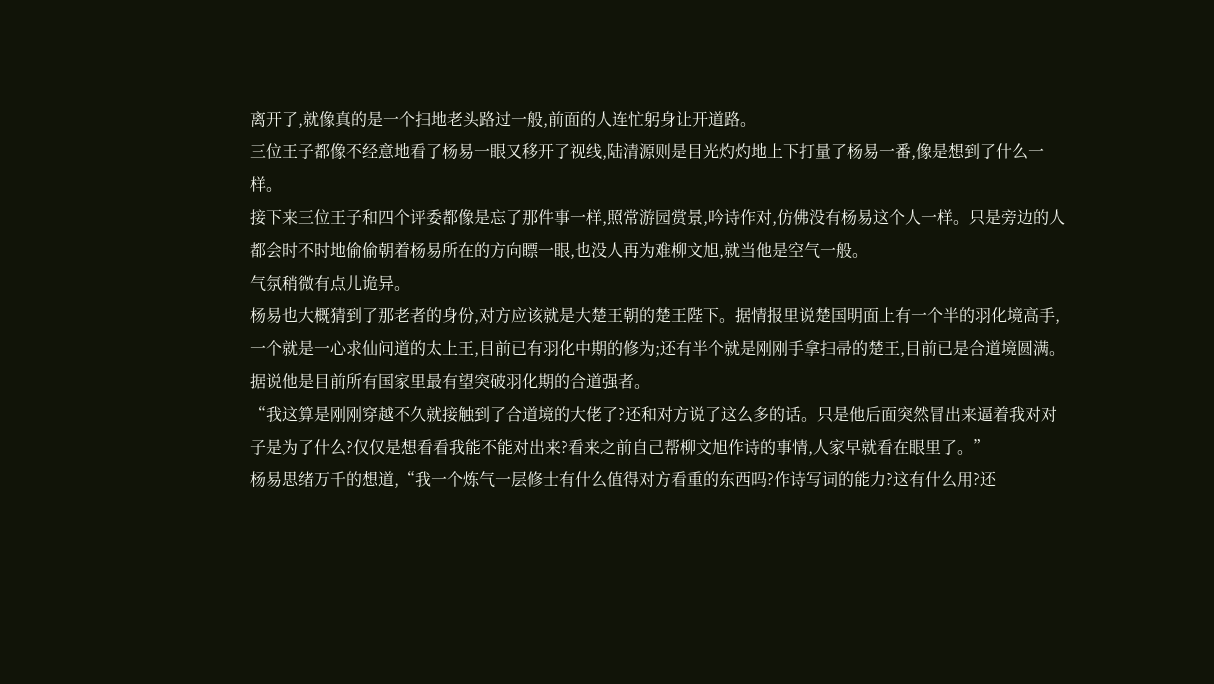离开了,就像真的是一个扫地老头路过一般,前面的人连忙躬身让开道路。
三位王子都像不经意地看了杨易一眼又移开了视线,陆清源则是目光灼灼地上下打量了杨易一番,像是想到了什么一样。
接下来三位王子和四个评委都像是忘了那件事一样,照常游园赏景,吟诗作对,仿佛没有杨易这个人一样。只是旁边的人都会时不时地偷偷朝着杨易所在的方向瞟一眼,也没人再为难柳文旭,就当他是空气一般。
气氛稍微有点儿诡异。
杨易也大概猜到了那老者的身份,对方应该就是大楚王朝的楚王陛下。据情报里说楚国明面上有一个半的羽化境高手,一个就是一心求仙问道的太上王,目前已有羽化中期的修为;还有半个就是刚刚手拿扫帚的楚王,目前已是合道境圆满。据说他是目前所有国家里最有望突破羽化期的合道强者。
“我这算是刚刚穿越不久就接触到了合道境的大佬了?还和对方说了这么多的话。只是他后面突然冒出来逼着我对对子是为了什么?仅仅是想看看我能不能对出来?看来之前自己帮柳文旭作诗的事情,人家早就看在眼里了。”
杨易思绪万千的想道,“我一个炼气一层修士有什么值得对方看重的东西吗?作诗写词的能力?这有什么用?还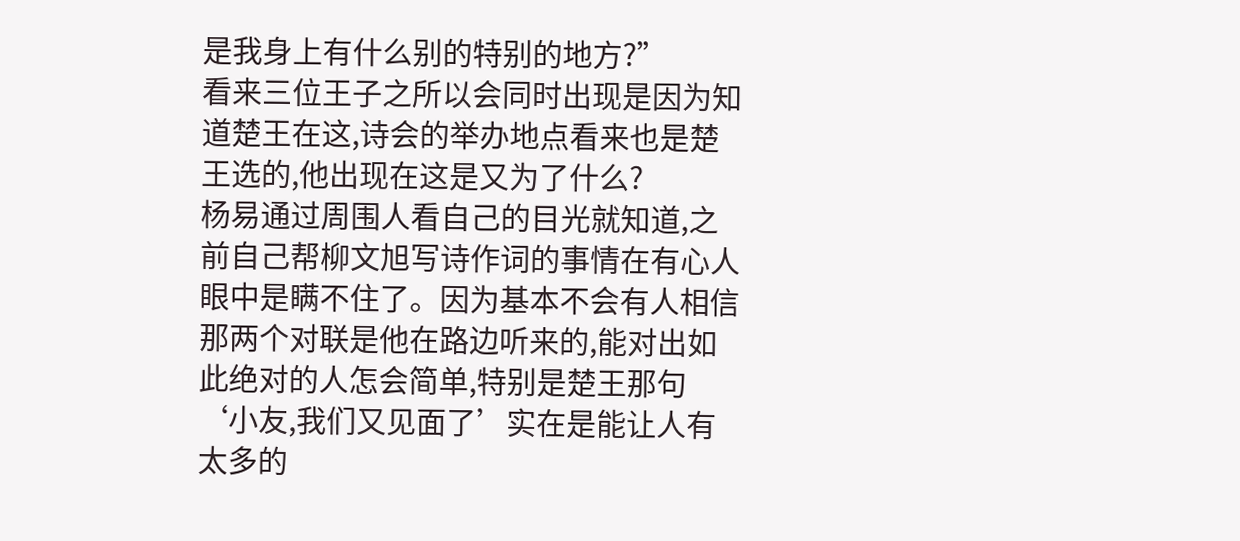是我身上有什么别的特别的地方?”
看来三位王子之所以会同时出现是因为知道楚王在这,诗会的举办地点看来也是楚王选的,他出现在这是又为了什么?
杨易通过周围人看自己的目光就知道,之前自己帮柳文旭写诗作词的事情在有心人眼中是瞒不住了。因为基本不会有人相信那两个对联是他在路边听来的,能对出如此绝对的人怎会简单,特别是楚王那句‘小友,我们又见面了’实在是能让人有太多的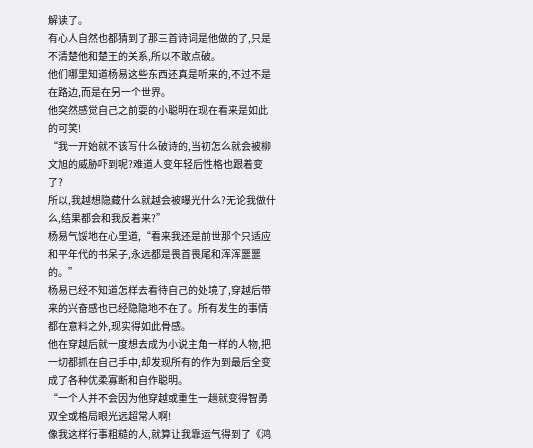解读了。
有心人自然也都猜到了那三首诗词是他做的了,只是不清楚他和楚王的关系,所以不敢点破。
他们哪里知道杨易这些东西还真是听来的,不过不是在路边,而是在另一个世界。
他突然感觉自己之前耍的小聪明在现在看来是如此的可笑!
“我一开始就不该写什么破诗的,当初怎么就会被柳文旭的威胁吓到呢?难道人变年轻后性格也跟着变了?
所以,我越想隐藏什么就越会被曝光什么?无论我做什么,结果都会和我反着来?”
杨易气馁地在心里道,“看来我还是前世那个只适应和平年代的书呆子,永远都是畏首畏尾和浑浑噩噩的。”
杨易已经不知道怎样去看待自己的处境了,穿越后带来的兴奋感也已经隐隐地不在了。所有发生的事情都在意料之外,现实得如此骨感。
他在穿越后就一度想去成为小说主角一样的人物,把一切都抓在自己手中,却发现所有的作为到最后全变成了各种优柔寡断和自作聪明。
“一个人并不会因为他穿越或重生一趟就变得智勇双全或格局眼光远超常人啊!
像我这样行事粗糙的人,就算让我靠运气得到了《鸿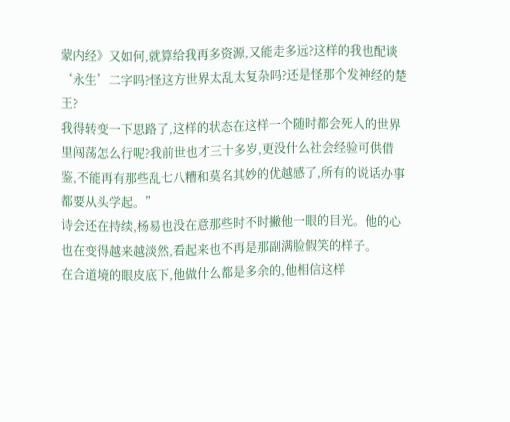蒙内经》又如何,就算给我再多资源,又能走多远?这样的我也配谈‘永生’二字吗?怪这方世界太乱太复杂吗?还是怪那个发神经的楚王?
我得转变一下思路了,这样的状态在这样一个随时都会死人的世界里闯荡怎么行呢?我前世也才三十多岁,更没什么社会经验可供借鉴,不能再有那些乱七八糟和莫名其妙的优越感了,所有的说话办事都要从头学起。”
诗会还在持续,杨易也没在意那些时不时撇他一眼的目光。他的心也在变得越来越淡然,看起来也不再是那副满脸假笑的样子。
在合道境的眼皮底下,他做什么都是多余的,他相信这样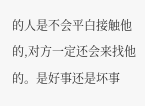的人是不会平白接触他的,对方一定还会来找他的。是好事还是坏事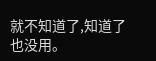就不知道了,知道了也没用。